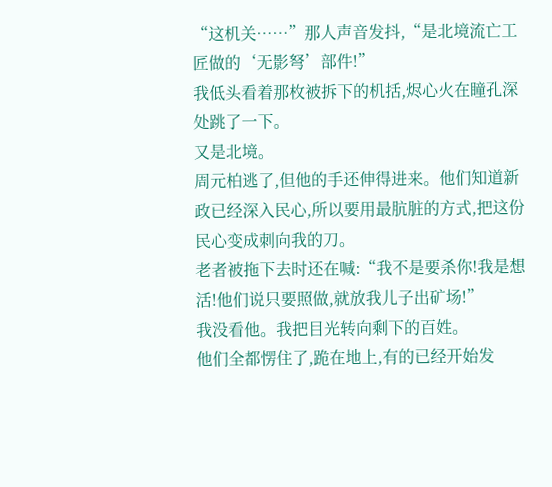“这机关……”那人声音发抖,“是北境流亡工匠做的‘无影弩’部件!”
我低头看着那枚被拆下的机括,烬心火在瞳孔深处跳了一下。
又是北境。
周元柏逃了,但他的手还伸得进来。他们知道新政已经深入民心,所以要用最肮脏的方式,把这份民心变成刺向我的刀。
老者被拖下去时还在喊:“我不是要杀你!我是想活!他们说只要照做,就放我儿子出矿场!”
我没看他。我把目光转向剩下的百姓。
他们全都愣住了,跪在地上,有的已经开始发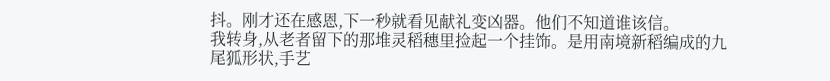抖。刚才还在感恩,下一秒就看见献礼变凶器。他们不知道谁该信。
我转身,从老者留下的那堆灵稻穗里捡起一个挂饰。是用南境新稻编成的九尾狐形状,手艺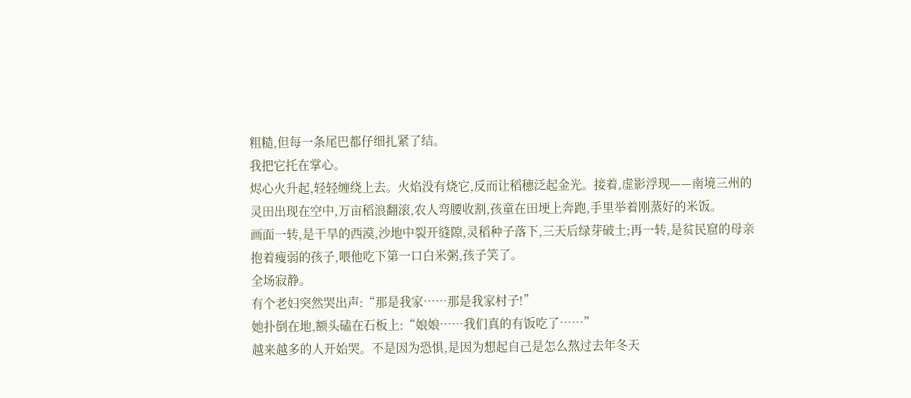粗糙,但每一条尾巴都仔细扎紧了结。
我把它托在掌心。
烬心火升起,轻轻缠绕上去。火焰没有烧它,反而让稻穗泛起金光。接着,虚影浮现——南境三州的灵田出现在空中,万亩稻浪翻滚,农人弯腰收割,孩童在田埂上奔跑,手里举着刚蒸好的米饭。
画面一转,是干旱的西漠,沙地中裂开缝隙,灵稻种子落下,三天后绿芽破土;再一转,是贫民窟的母亲抱着瘦弱的孩子,喂他吃下第一口白米粥,孩子笑了。
全场寂静。
有个老妇突然哭出声:“那是我家……那是我家村子!”
她扑倒在地,额头磕在石板上:“娘娘……我们真的有饭吃了……”
越来越多的人开始哭。不是因为恐惧,是因为想起自己是怎么熬过去年冬天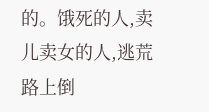的。饿死的人,卖儿卖女的人,逃荒路上倒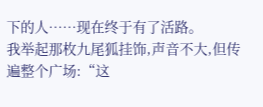下的人……现在终于有了活路。
我举起那枚九尾狐挂饰,声音不大,但传遍整个广场:“这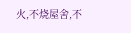火,不烧屋舍,不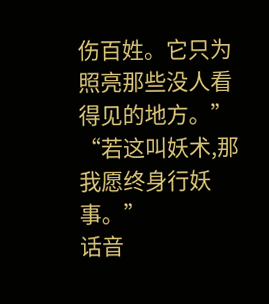伤百姓。它只为照亮那些没人看得见的地方。”
“若这叫妖术,那我愿终身行妖事。”
话音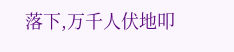落下,万千人伏地叩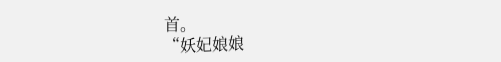首。
“妖妃娘娘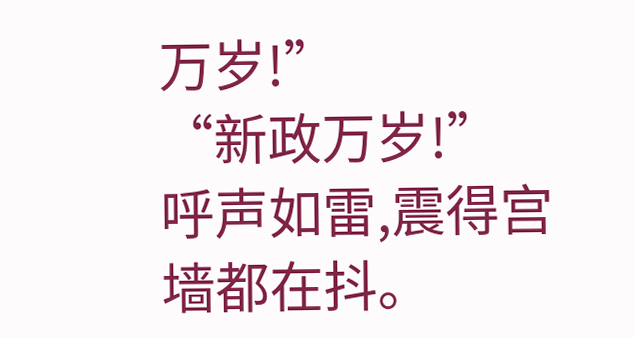万岁!”
“新政万岁!”
呼声如雷,震得宫墙都在抖。